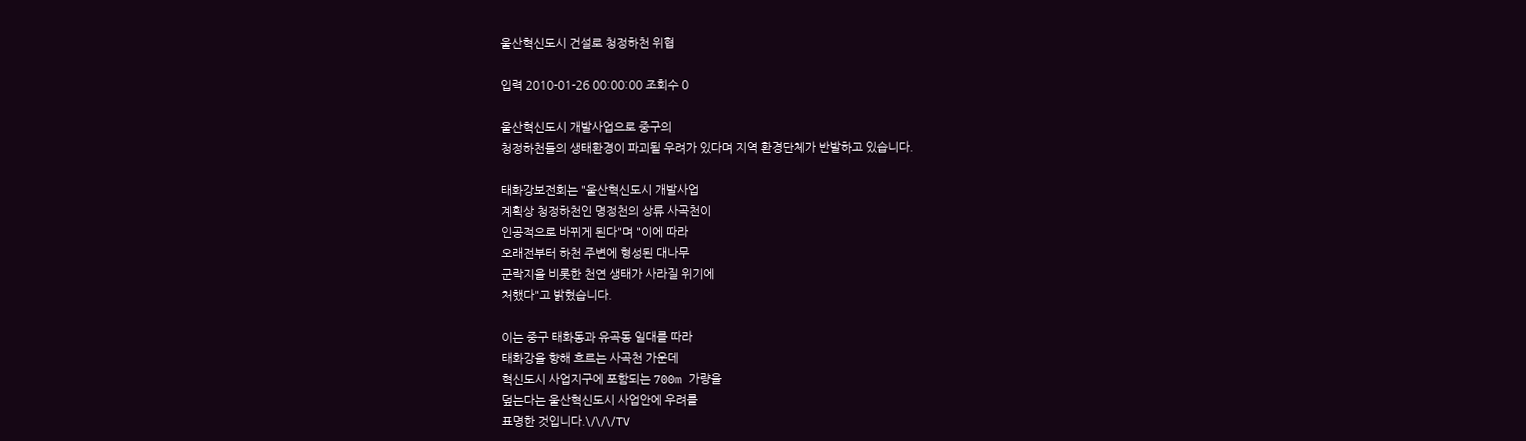울산혁신도시 건설로 청정하천 위협

입력 2010-01-26 00:00:00 조회수 0

울산혁신도시 개발사업으로 중구의
청정하천들의 생태환경이 파괴될 우려가 있다며 지역 환경단체가 반발하고 있습니다.

태화강보전회는 "울산혁신도시 개발사업
계획상 청정하천인 명정천의 상류 사곡천이
인공적으로 바뀌게 된다"며 "이에 따라
오래전부터 하천 주변에 형성된 대나무
군락지을 비롯한 천연 생태가 사라질 위기에
처했다"고 밝혔습니다.

이는 중구 태화동과 유곡동 일대를 따라
태화강을 향해 흐르는 사곡천 가운데
혁신도시 사업지구에 포함되는 700m 가량을
덮는다는 울산혁신도시 사업안에 우려를
표명한 것입니다.\/\/\/TV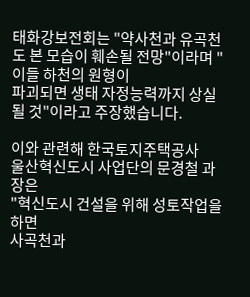태화강보전회는 "약사천과 유곡천도 본 모습이 훼손될 전망"이라며 "이들 하천의 원형이
파괴되면 생태 자정능력까지 상실될 것"이라고 주장했습니다.

이와 관련해 한국토지주택공사
울산혁신도시 사업단의 문경철 과장은
"혁신도시 건설을 위해 성토작업을 하면
사곡천과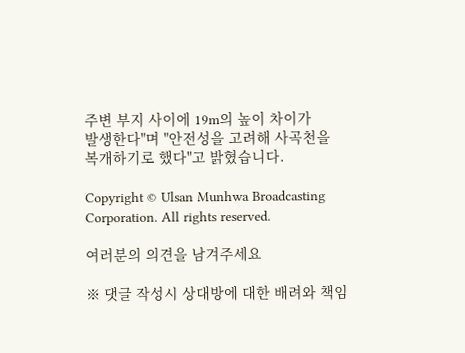주변 부지 사이에 19m의 높이 차이가
발생한다"며 "안전성을 고려해 사곡천을
복개하기로 했다"고 밝혔습니다.

Copyright © Ulsan Munhwa Broadcasting Corporation. All rights reserved.

여러분의 의견을 남겨주세요

※ 댓글 작성시 상대방에 대한 배려와 책임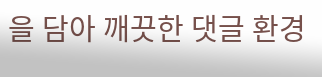을 담아 깨끗한 댓글 환경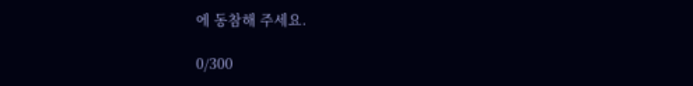에 동참해 주세요.

0/300